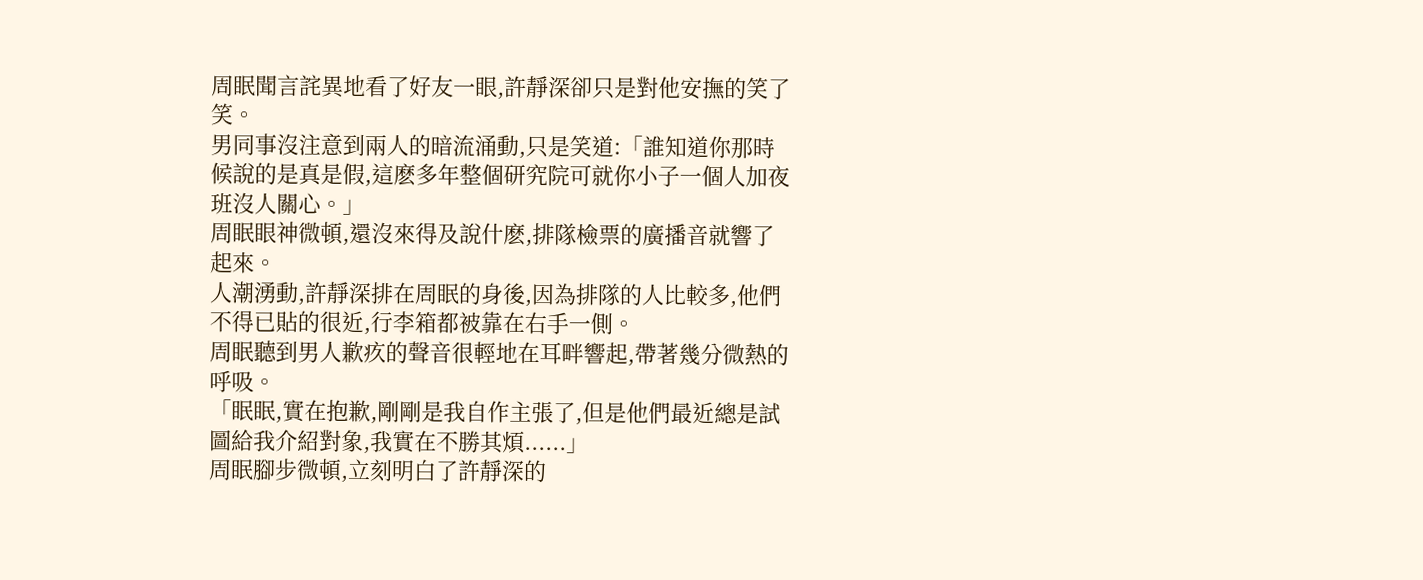周眠聞言詫異地看了好友一眼,許靜深卻只是對他安撫的笑了笑。
男同事沒注意到兩人的暗流涌動,只是笑道:「誰知道你那時候說的是真是假,這麽多年整個研究院可就你小子一個人加夜班沒人關心。」
周眠眼神微頓,還沒來得及說什麽,排隊檢票的廣播音就響了起來。
人潮湧動,許靜深排在周眠的身後,因為排隊的人比較多,他們不得已貼的很近,行李箱都被靠在右手一側。
周眠聽到男人歉疚的聲音很輕地在耳畔響起,帶著幾分微熱的呼吸。
「眠眠,實在抱歉,剛剛是我自作主張了,但是他們最近總是試圖給我介紹對象,我實在不勝其煩......」
周眠腳步微頓,立刻明白了許靜深的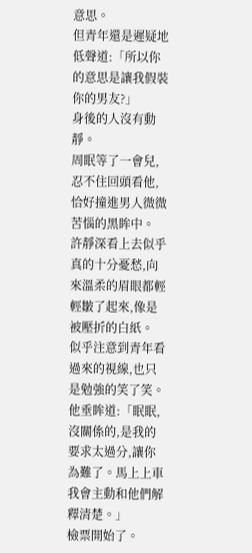意思。
但青年還是遲疑地低聲道:「所以你的意思是讓我假裝你的男友?」
身後的人沒有動靜。
周眠等了一會兒,忍不住回頭看他,恰好撞進男人微微苦惱的黑眸中。
許靜深看上去似乎真的十分憂愁,向來溫柔的眉眼都輕輕皺了起來,像是被壓折的白紙。
似乎注意到青年看過來的視線,也只是勉強的笑了笑。
他垂眸道:「眠眠,沒關係的,是我的要求太過分,讓你為難了。馬上上車我會主動和他們解釋清楚。」
檢票開始了。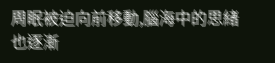周眠被迫向前移動,腦海中的思緒也逐漸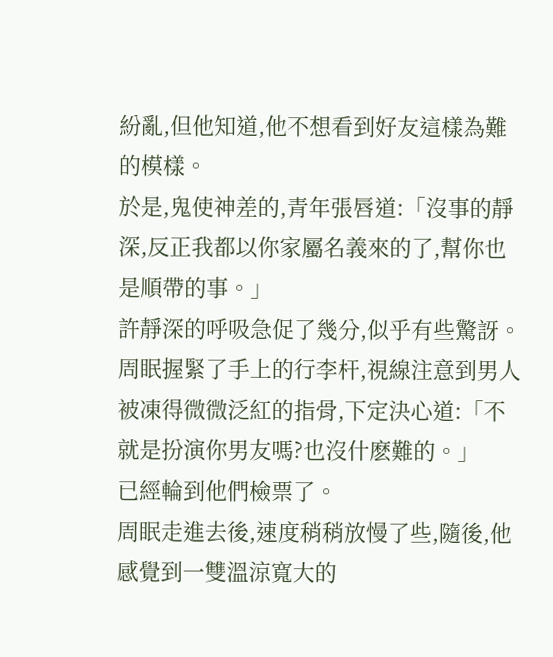紛亂,但他知道,他不想看到好友這樣為難的模樣。
於是,鬼使神差的,青年張唇道:「沒事的靜深,反正我都以你家屬名義來的了,幫你也是順帶的事。」
許靜深的呼吸急促了幾分,似乎有些驚訝。
周眠握緊了手上的行李杆,視線注意到男人被凍得微微泛紅的指骨,下定決心道:「不就是扮演你男友嗎?也沒什麽難的。」
已經輪到他們檢票了。
周眠走進去後,速度稍稍放慢了些,隨後,他感覺到一雙溫涼寬大的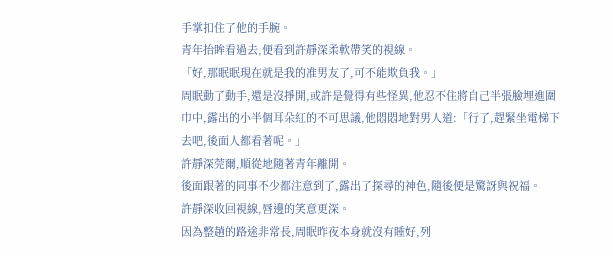手掌扣住了他的手腕。
青年抬眸看過去,便看到許靜深柔軟帶笑的視線。
「好,那眠眠現在就是我的准男友了,可不能欺負我。」
周眠動了動手,還是沒掙開,或許是覺得有些怪異,他忍不住將自己半張臉埋進圍巾中,露出的小半個耳朵紅的不可思議,他悶悶地對男人道:「行了,趕緊坐電梯下去吧,後面人都看著呢。」
許靜深莞爾,順從地隨著青年離開。
後面跟著的同事不少都注意到了,露出了探尋的神色,隨後便是驚訝與祝福。
許靜深收回視線,唇邊的笑意更深。
因為整趟的路途非常長,周眠昨夜本身就沒有睡好,列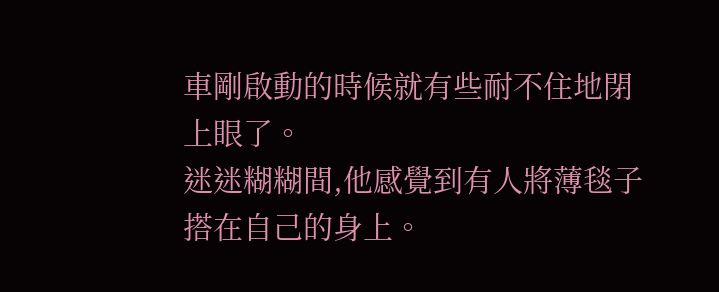車剛啟動的時候就有些耐不住地閉上眼了。
迷迷糊糊間,他感覺到有人將薄毯子搭在自己的身上。